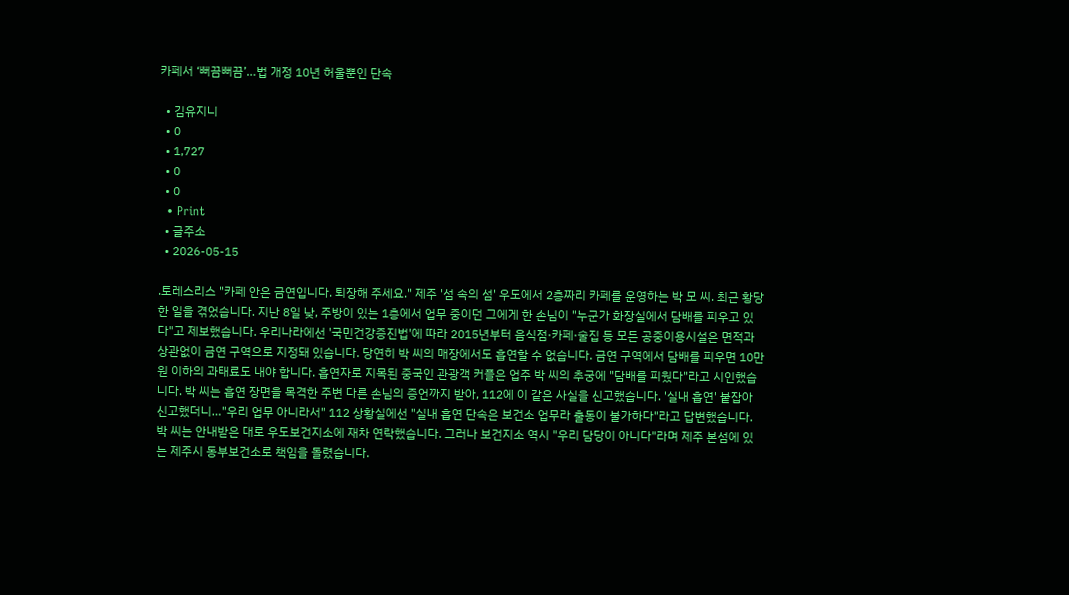카페서 ‘뻐끔뻐끔’…법 개정 10년 허울뿐인 단속

  • 김유지니
  • 0
  • 1,727
  • 0
  • 0
  • Print
  • 글주소
  • 2026-05-15

.토레스리스 "카페 안은 금연입니다. 퇴장해 주세요." 제주 '섬 속의 섬' 우도에서 2층짜리 카페를 운영하는 박 모 씨. 최근 황당한 일을 겪었습니다. 지난 8일 낮, 주방이 있는 1층에서 업무 중이던 그에게 한 손님이 "누군가 화장실에서 담배를 피우고 있다"고 제보했습니다. 우리나라에선 '국민건강증진법'에 따라 2015년부터 음식점·카페·술집 등 모든 공중이용시설은 면적과 상관없이 금연 구역으로 지정돼 있습니다. 당연히 박 씨의 매장에서도 흡연할 수 없습니다. 금연 구역에서 담배를 피우면 10만 원 이하의 과태료도 내야 합니다. 흡연자로 지목된 중국인 관광객 커플은 업주 박 씨의 추궁에 "담배를 피웠다"라고 시인했습니다. 박 씨는 흡연 장면을 목격한 주변 다른 손님의 증언까지 받아, 112에 이 같은 사실을 신고했습니다. '실내 흡연' 붙잡아 신고했더니…"우리 업무 아니라서" 112 상황실에선 "실내 흡연 단속은 보건소 업무라 출동이 불가하다"라고 답변했습니다. 박 씨는 안내받은 대로 우도보건지소에 재차 연락했습니다. 그러나 보건지소 역시 "우리 담당이 아니다"라며 제주 본섬에 있는 제주시 동부보건소로 책임을 돌렸습니다.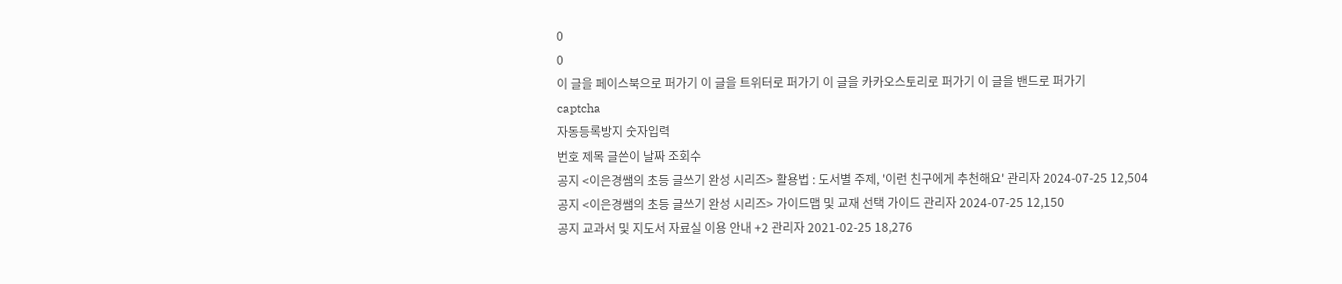0
0
이 글을 페이스북으로 퍼가기 이 글을 트위터로 퍼가기 이 글을 카카오스토리로 퍼가기 이 글을 밴드로 퍼가기
captcha
자동등록방지 숫자입력
번호 제목 글쓴이 날짜 조회수
공지 <이은경쌤의 초등 글쓰기 완성 시리즈> 활용법 : 도서별 주제, '이런 친구에게 추천해요' 관리자 2024-07-25 12,504
공지 <이은경쌤의 초등 글쓰기 완성 시리즈> 가이드맵 및 교재 선택 가이드 관리자 2024-07-25 12,150
공지 교과서 및 지도서 자료실 이용 안내 +2 관리자 2021-02-25 18,276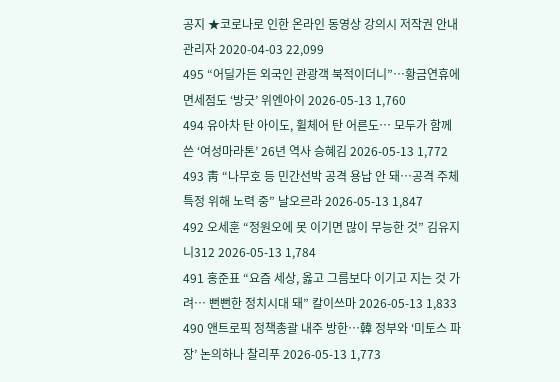공지 ★코로나로 인한 온라인 동영상 강의시 저작권 안내 관리자 2020-04-03 22,099
495 “어딜가든 외국인 관광객 북적이더니”…황금연휴에 면세점도 ‘방긋’ 위엔아이 2026-05-13 1,760
494 유아차 탄 아이도, 휠체어 탄 어른도… 모두가 함께 쓴 ‘여성마라톤’ 26년 역사 승혜김 2026-05-13 1,772
493 靑 “나무호 등 민간선박 공격 용납 안 돼…공격 주체 특정 위해 노력 중” 날오르라 2026-05-13 1,847
492 오세훈 “정원오에 못 이기면 많이 무능한 것” 김유지니312 2026-05-13 1,784
491 홍준표 “요즘 세상, 옳고 그름보다 이기고 지는 것 가려… 뻔뻔한 정치시대 돼” 칼이쓰마 2026-05-13 1,833
490 앤트로픽 정책총괄 내주 방한…韓 정부와 ‘미토스 파장’ 논의하나 찰리푸 2026-05-13 1,773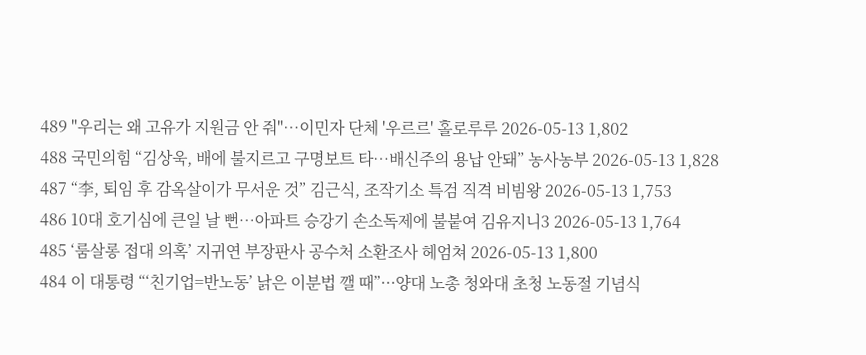489 "우리는 왜 고유가 지원금 안 줘"…이민자 단체 '우르르' 홀로루루 2026-05-13 1,802
488 국민의힘 “김상욱, 배에 불지르고 구명보트 타…배신주의 용납 안돼” 농사농부 2026-05-13 1,828
487 “李, 퇴임 후 감옥살이가 무서운 것” 김근식, 조작기소 특검 직격 비빔왕 2026-05-13 1,753
486 10대 호기심에 큰일 날 뻔…아파트 승강기 손소독제에 불붙여 김유지니3 2026-05-13 1,764
485 ‘룸살롱 접대 의혹’ 지귀연 부장판사 공수처 소환조사 헤엄쳐 2026-05-13 1,800
484 이 대통령 “‘친기업=반노동’ 낡은 이분법 깰 때”···양대 노총 청와대 초청 노동절 기념식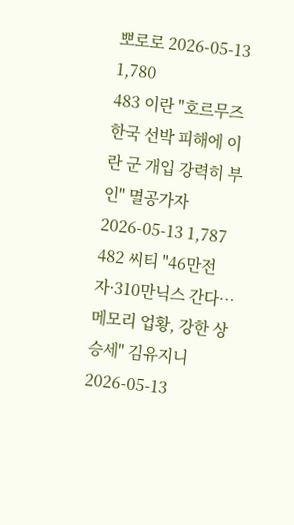뽀로로 2026-05-13 1,780
483 이란 "호르무즈 한국 선박 피해에 이란 군 개입 강력히 부인" 멸공가자 2026-05-13 1,787
482 씨티 "46만전자·310만닉스 간다…메모리 업황, 강한 상승세" 김유지니 2026-05-13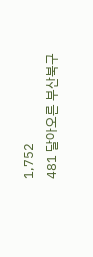1,752
481 달아오른 부산북구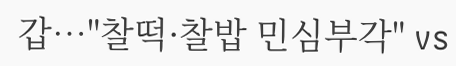갑…"찰떡·찰밥 민심부각" vs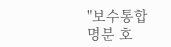"보수통합 명분 호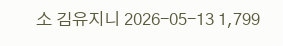소 김유지니 2026-05-13 1,799